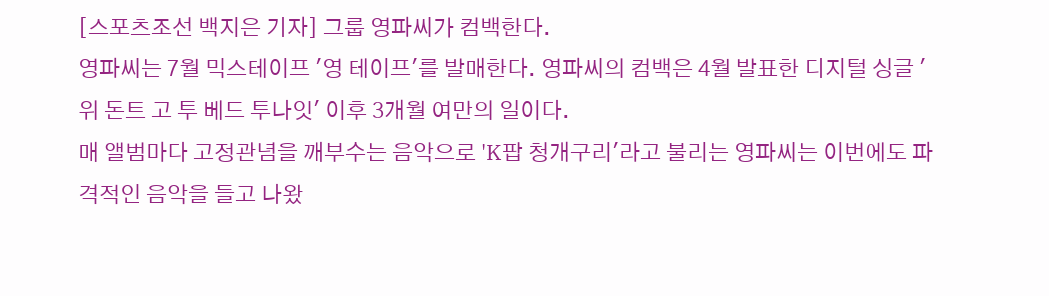[스포츠조선 백지은 기자] 그룹 영파씨가 컴백한다.
영파씨는 7월 믹스테이프 '영 테이프'를 발매한다. 영파씨의 컴백은 4월 발표한 디지털 싱글 '위 돈트 고 투 베드 투나잇' 이후 3개월 여만의 일이다.
매 앨범마다 고정관념을 깨부수는 음악으로 'K팝 청개구리'라고 불리는 영파씨는 이번에도 파격적인 음악을 들고 나왔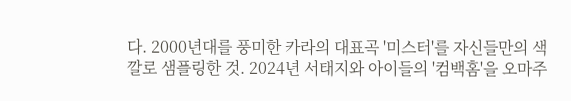다. 2000년대를 풍미한 카라의 대표곡 '미스터'를 자신들만의 색깔로 샘플링한 것. 2024년 서태지와 아이들의 '컴백홈'을 오마주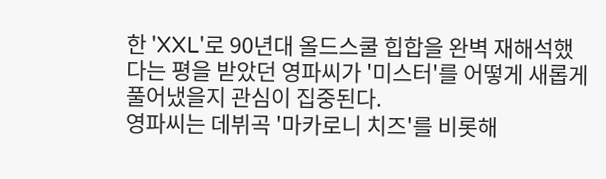한 'XXL'로 90년대 올드스쿨 힙합을 완벽 재해석했다는 평을 받았던 영파씨가 '미스터'를 어떻게 새롭게 풀어냈을지 관심이 집중된다.
영파씨는 데뷔곡 '마카로니 치즈'를 비롯해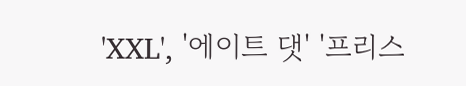'XXL', '에이트 댓' '프리스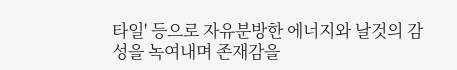타일' 등으로 자유분방한 에너지와 날것의 감성을 녹여내며 존재감을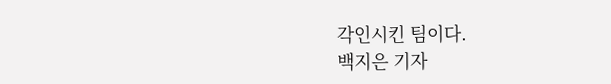각인시킨 팀이다.
백지은 기자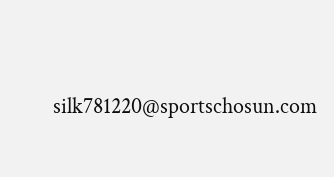silk781220@sportschosun.com